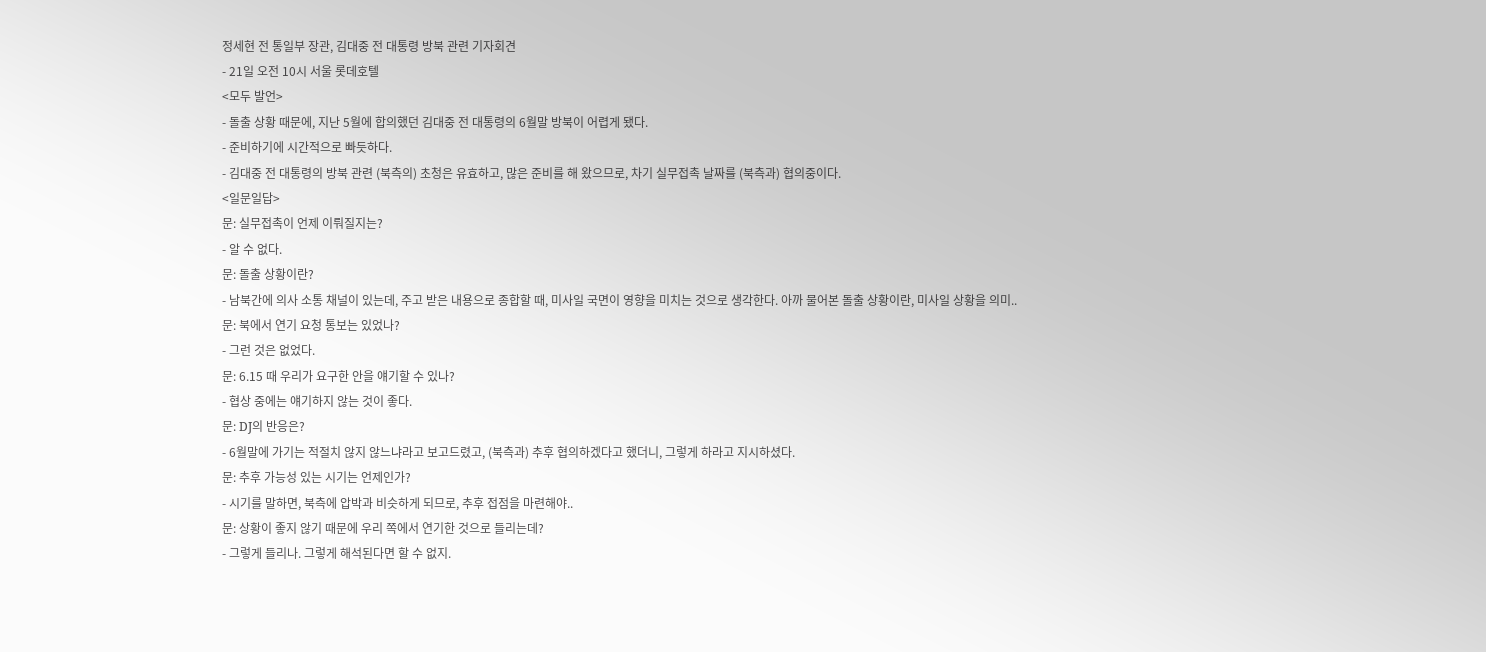정세현 전 통일부 장관, 김대중 전 대통령 방북 관련 기자회견
- 21일 오전 10시 서울 롯데호텔
<모두 발언>
- 돌출 상황 때문에, 지난 5월에 합의했던 김대중 전 대통령의 6월말 방북이 어렵게 됐다.
- 준비하기에 시간적으로 빠듯하다.
- 김대중 전 대통령의 방북 관련 (북측의) 초청은 유효하고, 많은 준비를 해 왔으므로, 차기 실무접촉 날짜를 (북측과) 협의중이다.
<일문일답>
문: 실무접촉이 언제 이뤄질지는?
- 알 수 없다.
문: 돌출 상황이란?
- 남북간에 의사 소통 채널이 있는데, 주고 받은 내용으로 종합할 때, 미사일 국면이 영향을 미치는 것으로 생각한다. 아까 물어본 돌출 상황이란, 미사일 상황을 의미..
문: 북에서 연기 요청 통보는 있었나?
- 그런 것은 없었다.
문: 6.15 때 우리가 요구한 안을 얘기할 수 있나?
- 협상 중에는 얘기하지 않는 것이 좋다.
문: DJ의 반응은?
- 6월말에 가기는 적절치 않지 않느냐라고 보고드렸고, (북측과) 추후 협의하겠다고 했더니, 그렇게 하라고 지시하셨다.
문: 추후 가능성 있는 시기는 언제인가?
- 시기를 말하면, 북측에 압박과 비슷하게 되므로, 추후 접점을 마련해야..
문: 상황이 좋지 않기 때문에 우리 쪽에서 연기한 것으로 들리는데?
- 그렇게 들리나. 그렇게 해석된다면 할 수 없지.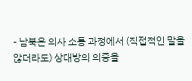- 남북은 의사 소통 과정에서 (직접적인 말을 않더라도) 상대방의 의중을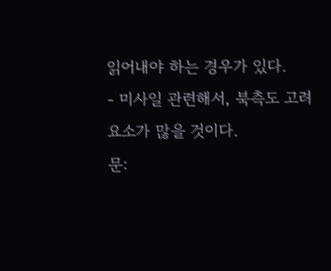읽어내야 하는 경우가 있다.
- 미사일 관련해서, 북측도 고려요소가 많을 것이다.
문: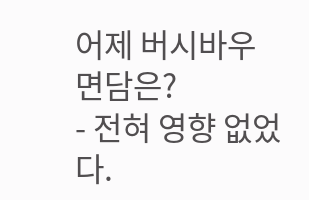어제 버시바우 면담은?
- 전혀 영향 없었다.